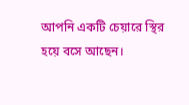আপনি একটি চেয়ারে স্থির হয়ে বসে আছেন।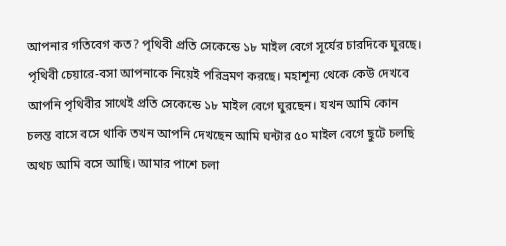আপনার গতিবেগ কত? পৃথিবী প্রতি সেকেন্ডে ১৮ মাইল বেগে সূর্যের চারদিকে ঘুরছে। পৃথিবী চেয়ারে-বসা আপনাকে নিয়েই পরিভ্রমণ করছে। মহাশূন্য থেকে কেউ দেখবে আপনি পৃথিবীর সাথেই প্রতি সেকেন্ডে ১৮ মাইল বেগে ঘুরছেন। যখন আমি কোন চলন্ত বাসে বসে থাকি তখন আপনি দেখছেন আমি ঘন্টার ৫০ মাইল বেগে ছুটে চলছি অথচ আমি বসে আছি। আমার পাশে চলা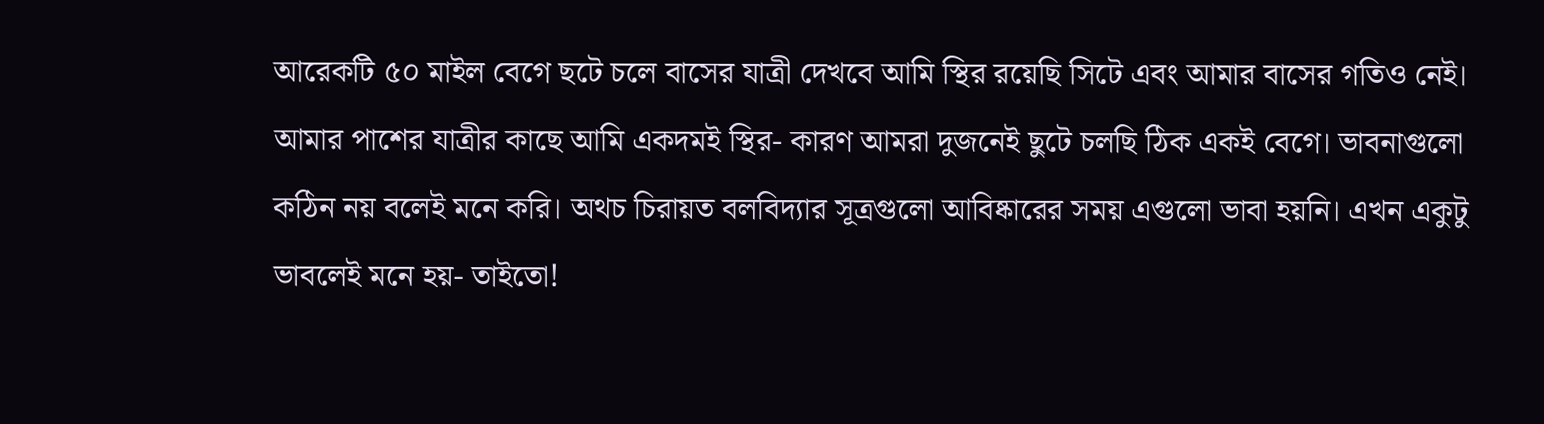আরেকটি ৫০ মাইল বেগে ছটে চলে বাসের যাত্রী দেখবে আমি স্থির রয়েছি সিটে এবং আমার বাসের গতিও নেই। আমার পাশের যাত্রীর কাছে আমি একদমই স্থির- কারণ আমরা দুজনেই ছুটে চলছি ঠিক একই বেগে। ভাবনাগুলো কঠিন নয় বলেই মনে করি। অথচ চিরায়ত বলবিদ্যার সূত্রগুলো আবিষ্কারের সময় এগুলো ভাবা হয়নি। এখন একুটু ভাবলেই মনে হয়- তাইতো!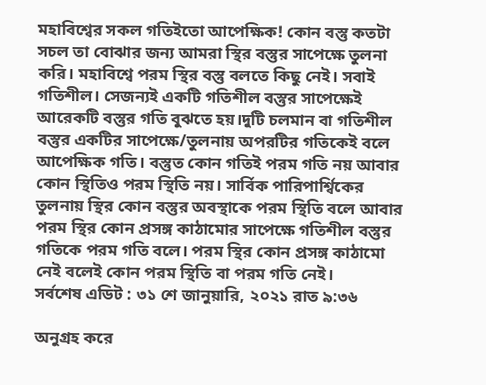মহাবিশ্বের সকল গতিইতো আপেক্ষিক! কোন বস্তু কতটা সচল তা বোঝার জন্য আমরা স্থির বস্তুর সাপেক্ষে তুলনা করি। মহাবিশ্বে পরম স্থির বস্তু বলতে কিছু নেই। সবাই গতিশীল। সেজন্যই একটি গতিশীল বস্তুর সাপেক্ষেই আরেকটি বস্তুর গতি বুঝতে হয়।দুটি চলমান বা গতিশীল বস্তুর একটির সাপেক্ষে/তুলনায় অপরটির গতিকেই বলে আপেক্ষিক গতি। বস্তুত কোন গতিই পরম গতি নয় আবার কোন স্থিতিও পরম স্থিতি নয়। সার্বিক পারিপার্শ্বিকের তুলনায় স্থির কোন বস্তুর অবস্থাকে পরম স্থিতি বলে আবার পরম স্থির কোন প্রসঙ্গ কাঠামোর সাপেক্ষে গতিশীল বস্তুর গতিকে পরম গতি বলে। পরম স্থির কোন প্রসঙ্গ কাঠামো নেই বলেই কোন পরম স্থিতি বা পরম গতি নেই।
সর্বশেষ এডিট : ৩১ শে জানুয়ারি, ২০২১ রাত ৯:৩৬

অনুগ্রহ করে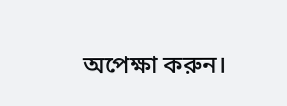অপেক্ষা করুন।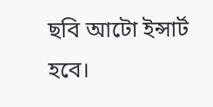ছবি আটো ইন্সার্ট হবে।